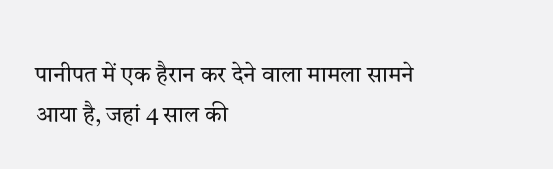पानीपत में एक हैरान कर देने वाला मामला सामने आया है, जहां 4 साल की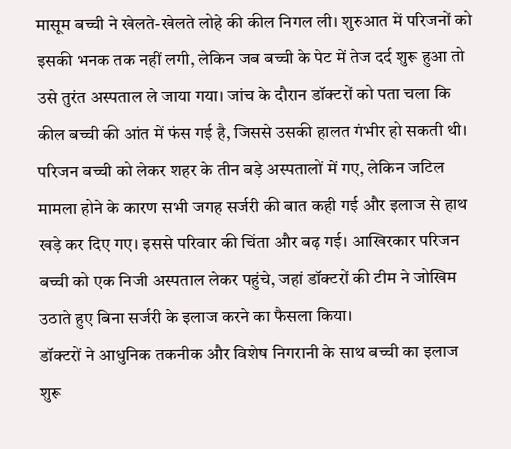मासूम बच्ची ने खेलते-खेलते लोहे की कील निगल ली। शुरुआत में परिजनों को इसकी भनक तक नहीं लगी, लेकिन जब बच्ची के पेट में तेज दर्द शुरू हुआ तो उसे तुरंत अस्पताल ले जाया गया। जांच के दौरान डॉक्टरों को पता चला कि कील बच्ची की आंत में फंस गई है, जिससे उसकी हालत गंभीर हो सकती थी।
परिजन बच्ची को लेकर शहर के तीन बड़े अस्पतालों में गए, लेकिन जटिल मामला होने के कारण सभी जगह सर्जरी की बात कही गई और इलाज से हाथ खड़े कर दिए गए। इससे परिवार की चिंता और बढ़ गई। आखिरकार परिजन बच्ची को एक निजी अस्पताल लेकर पहुंचे, जहां डॉक्टरों की टीम ने जोखिम उठाते हुए बिना सर्जरी के इलाज करने का फैसला किया।
डॉक्टरों ने आधुनिक तकनीक और विशेष निगरानी के साथ बच्ची का इलाज शुरू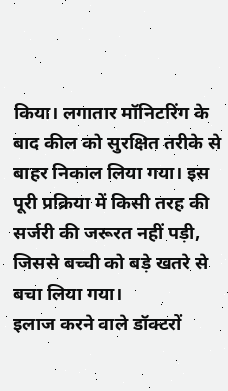किया। लगातार मॉनिटरिंग के बाद कील को सुरक्षित तरीके से बाहर निकाल लिया गया। इस पूरी प्रक्रिया में किसी तरह की सर्जरी की जरूरत नहीं पड़ी, जिससे बच्ची को बड़े खतरे से बचा लिया गया।
इलाज करने वाले डॉक्टरों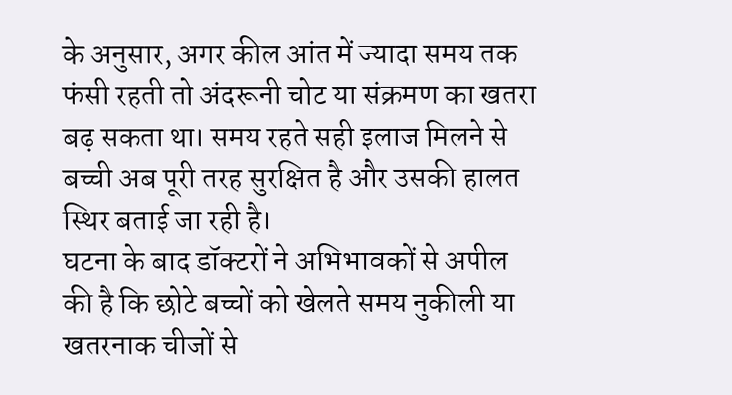के अनुसार, अगर कील आंत में ज्यादा समय तक फंसी रहती तो अंदरूनी चोट या संक्रमण का खतरा बढ़ सकता था। समय रहते सही इलाज मिलने से बच्ची अब पूरी तरह सुरक्षित है और उसकी हालत स्थिर बताई जा रही है।
घटना के बाद डॉक्टरों ने अभिभावकों से अपील की है कि छोटे बच्चों को खेलते समय नुकीली या खतरनाक चीजों से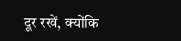दूर रखें, क्योंकि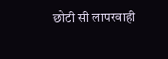छोटी सी लापरवाही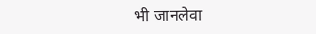भी जानलेवा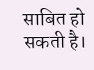साबित हो सकती है।